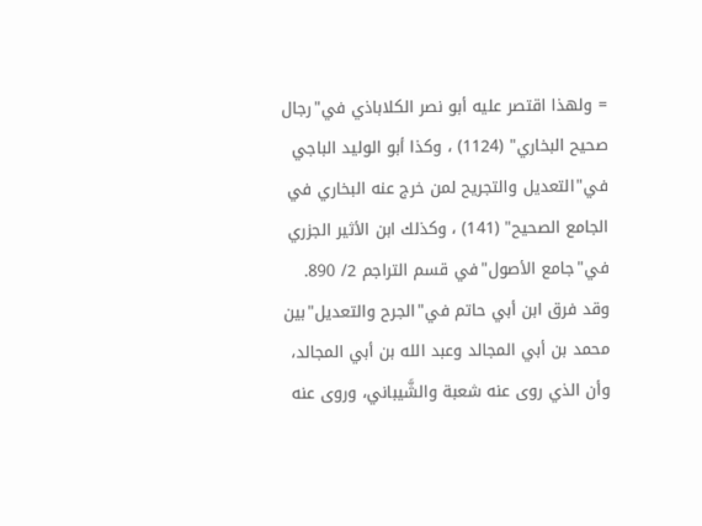= ولهذا اقتصر عليه أبو نصر الكلاباذي في"رجال صحيح البخاري" (1124) ، وكذا أبو الوليد الباجي في"التعديل والتجريح لمن خرج عنه البخاري في الجامع الصحيح" (141) ، وكذلك ابن الأثير الجزري في"جامع الأصول"في قسم التراجم 2/ 890.
وقد فرق ابن أبي حاتم في"الجرح والتعديل"بين محمد بن أبي المجالد وعبد الله بن أبي المجالد، وأن الذي روى عنه شعبة والشَّيباني، وروى عنه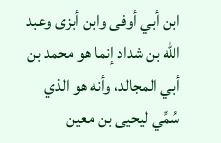ابن أبي أوفى وابن أبزى وعبد الله بن شداد إنما هو محمد بن أبي المجالد، وأنه هو الذي سُمِّي ليحيى بن معين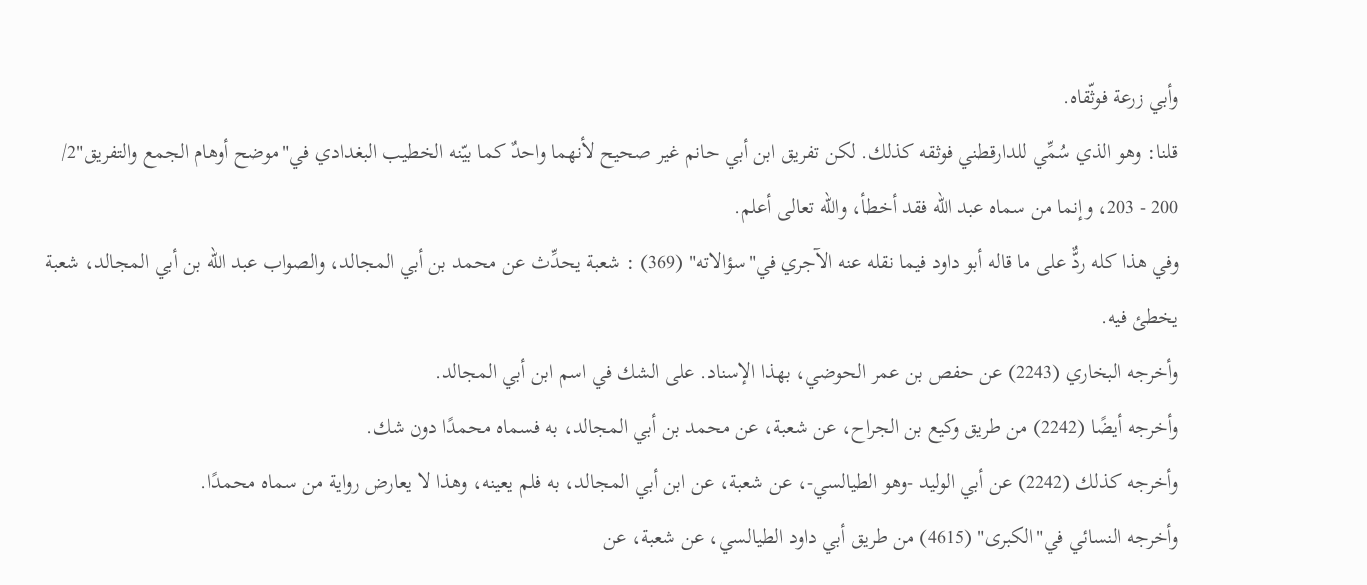وأبي زرعة فوثّقاه.
قلنا: وهو الذي سُمِّي للدارقطني فوثقه كذلك. لكن تفريق ابن أبي حانم غير صحيح لأنهما واحدٌ كما بيّنه الخطيب البغدادي في"موضح أوهام الجمع والتفريق"2/ 200 - 203، وإنما من سماه عبد الله فقد أخطأ، والله تعالى أعلم.
وفي هذا كله ردٌّ على ما قاله أبو داود فيما نقله عنه الآجري في"سؤالاته" (369) : شعبة يحدِّث عن محمد بن أبي المجالد، والصواب عبد الله بن أبي المجالد، شعبة يخطئ فيه.
وأخرجه البخاري (2243) عن حفص بن عمر الحوضي، بهذا الإسناد. على الشك في اسم ابن أبي المجالد.
وأخرجه أيضًا (2242) من طريق وكيع بن الجراح، عن شعبة، عن محمد بن أبي المجالد، به فسماه محمدًا دون شك.
وأخرجه كذلك (2242) عن أبي الوليد -وهو الطيالسي-، عن شعبة، عن ابن أبي المجالد، به فلم يعينه، وهذا لا يعارض رواية من سماه محمدًا.
وأخرجه النسائي في"الكبرى" (4615) من طريق أبي داود الطيالسي، عن شعبة، عن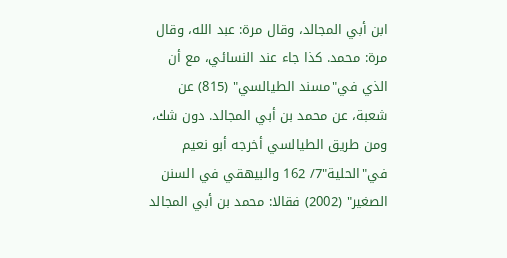ابن أبي المجالد، وقال مرة: عبد الله، وقال مرة: محمد. كذا جاء عند النسائي، مع أن الذي في"مسند الطيالسي" (815) عن شعبة، عن محمد بن أبي المجالد. دون شك، ومن طريق الطيالسي أخرجه أبو نعيم في"الحلية"7/ 162 والبيهقي في السنن الصغير" (2002) فقالا: محمد بن أبي المجالد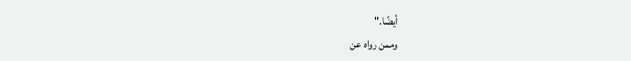أيضًا."
وممن رواه عن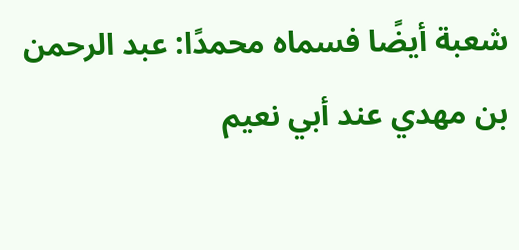شعبة أيضًا فسماه محمدًا: عبد الرحمن بن مهدي عند أبي نعيم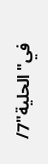في"الحلية"7/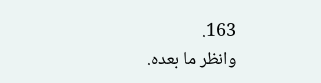163.
وانظر ما بعده.